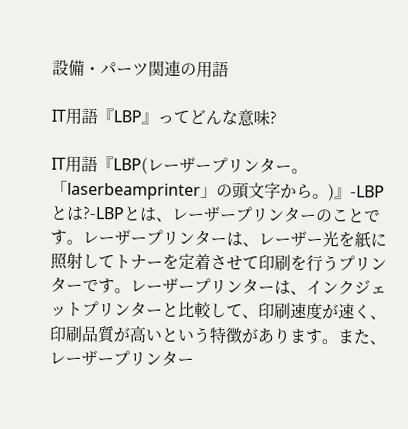設備・パーツ関連の用語

IT用語『LBP』ってどんな意味?

IT用語『LBP(レーザープリンター。「laserbeamprinter」の頭文字から。)』-LBPとは?-LBPとは、レーザープリンターのことです。レーザープリンターは、レーザー光を紙に照射してトナーを定着させて印刷を行うプリンターです。レーザープリンターは、インクジェットプリンターと比較して、印刷速度が速く、印刷品質が高いという特徴があります。また、レーザープリンター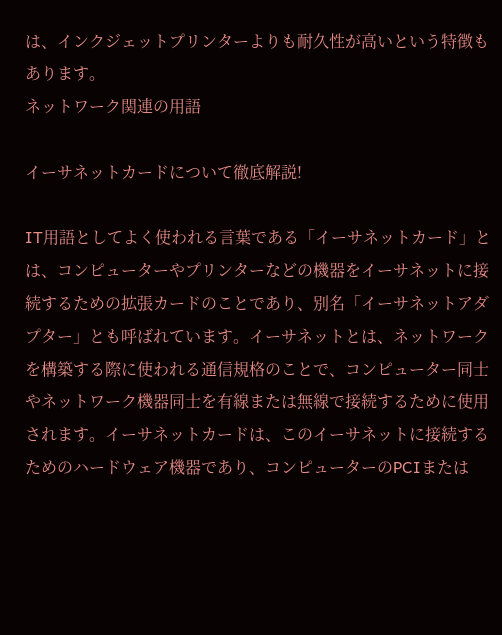は、インクジェットプリンターよりも耐久性が高いという特徴もあります。
ネットワーク関連の用語

イーサネットカードについて徹底解説!

IT用語としてよく使われる言葉である「イーサネットカード」とは、コンピューターやプリンターなどの機器をイーサネットに接続するための拡張カードのことであり、別名「イーサネットアダプター」とも呼ばれています。イーサネットとは、ネットワークを構築する際に使われる通信規格のことで、コンピューター同士やネットワーク機器同士を有線または無線で接続するために使用されます。イーサネットカードは、このイーサネットに接続するためのハードウェア機器であり、コンピューターのPCIまたは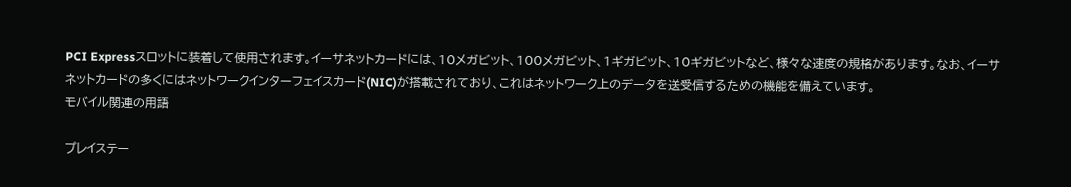PCI Expressスロットに装着して使用されます。イーサネットカードには、10メガビット、100メガビット、1ギガビット、10ギガビットなど、様々な速度の規格があります。なお、イーサネットカードの多くにはネットワークインターフェイスカード(NIC)が搭載されており、これはネットワーク上のデータを送受信するための機能を備えています。
モバイル関連の用語

プレイステー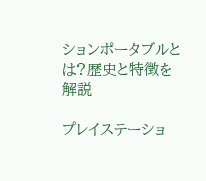ションポータブルとは?歴史と特徴を解説

プレイステーショ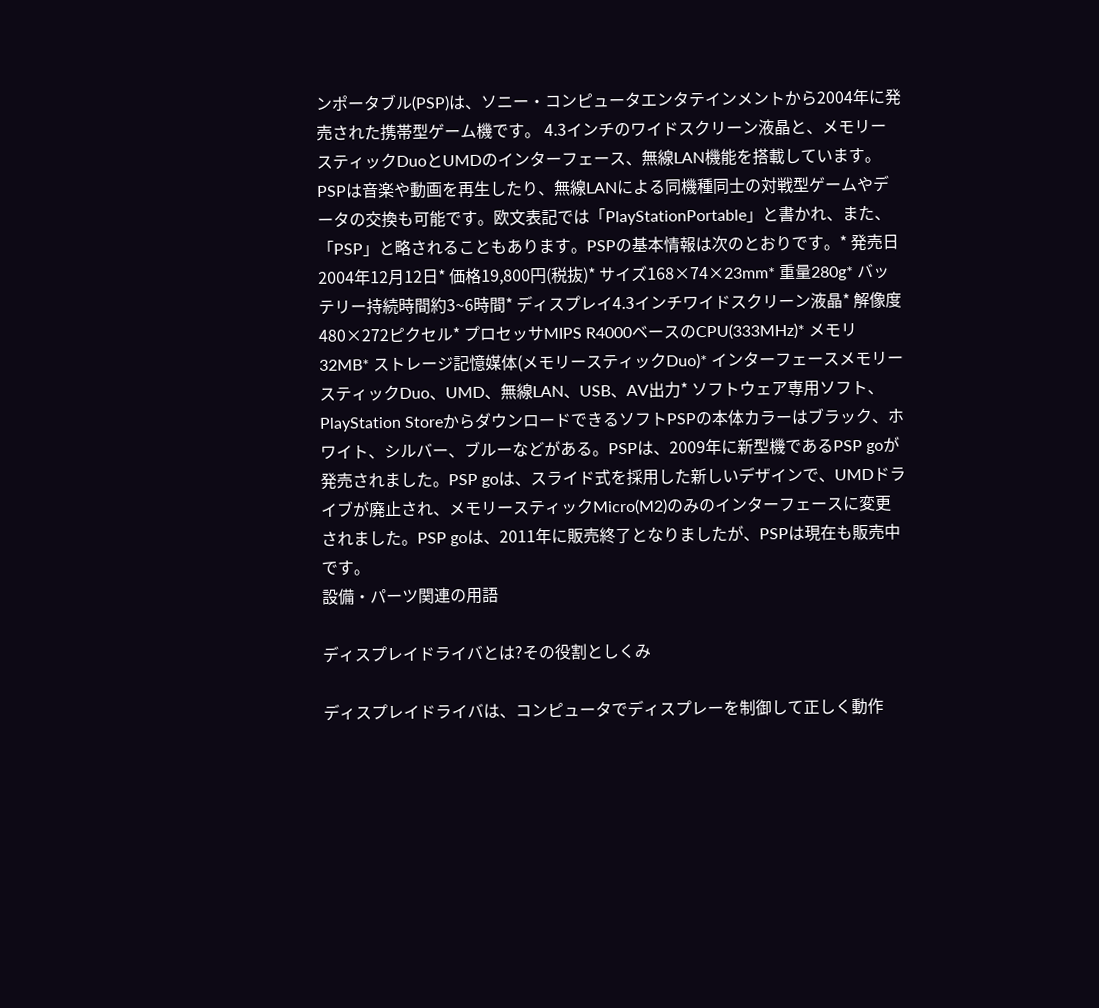ンポータブル(PSP)は、ソニー・コンピュータエンタテインメントから2004年に発売された携帯型ゲーム機です。 4.3インチのワイドスクリーン液晶と、メモリースティックDuoとUMDのインターフェース、無線LAN機能を搭載しています。PSPは音楽や動画を再生したり、無線LANによる同機種同士の対戦型ゲームやデータの交換も可能です。欧文表記では「PlayStationPortable」と書かれ、また、「PSP」と略されることもあります。PSPの基本情報は次のとおりです。* 発売日2004年12月12日* 価格19,800円(税抜)* サイズ168×74×23mm* 重量280g* バッテリー持続時間約3~6時間* ディスプレイ4.3インチワイドスクリーン液晶* 解像度480×272ピクセル* プロセッサMIPS R4000ベースのCPU(333MHz)* メモリ32MB* ストレージ記憶媒体(メモリースティックDuo)* インターフェースメモリースティックDuo、UMD、無線LAN、USB、AV出力* ソフトウェア専用ソフト、PlayStation StoreからダウンロードできるソフトPSPの本体カラーはブラック、ホワイト、シルバー、ブルーなどがある。PSPは、2009年に新型機であるPSP goが発売されました。PSP goは、スライド式を採用した新しいデザインで、UMDドライブが廃止され、メモリースティックMicro(M2)のみのインターフェースに変更されました。PSP goは、2011年に販売終了となりましたが、PSPは現在も販売中です。
設備・パーツ関連の用語

ディスプレイドライバとは?その役割としくみ

ディスプレイドライバは、コンピュータでディスプレーを制御して正しく動作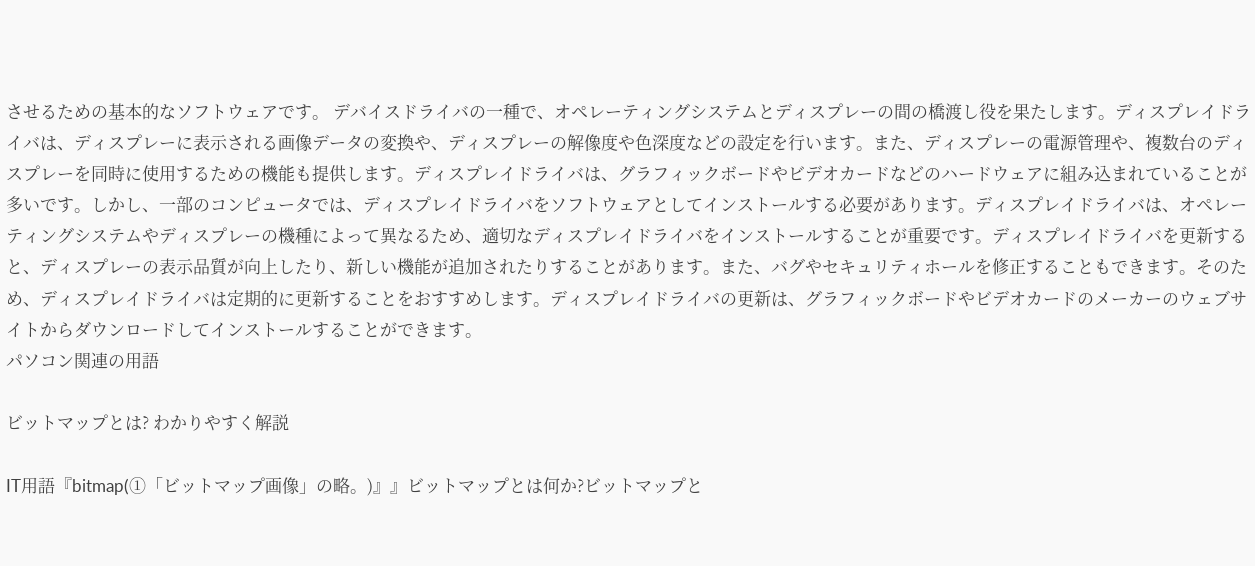させるための基本的なソフトウェアです。 デバイスドライバの一種で、オペレーティングシステムとディスプレーの間の橋渡し役を果たします。ディスプレイドライバは、ディスプレーに表示される画像データの変換や、ディスプレーの解像度や色深度などの設定を行います。また、ディスプレーの電源管理や、複数台のディスプレーを同時に使用するための機能も提供します。ディスプレイドライバは、グラフィックボードやビデオカードなどのハードウェアに組み込まれていることが多いです。しかし、一部のコンピュータでは、ディスプレイドライバをソフトウェアとしてインストールする必要があります。ディスプレイドライバは、オペレーティングシステムやディスプレーの機種によって異なるため、適切なディスプレイドライバをインストールすることが重要です。ディスプレイドライバを更新すると、ディスプレーの表示品質が向上したり、新しい機能が追加されたりすることがあります。また、バグやセキュリティホールを修正することもできます。そのため、ディスプレイドライバは定期的に更新することをおすすめします。ディスプレイドライバの更新は、グラフィックボードやビデオカードのメーカーのウェブサイトからダウンロードしてインストールすることができます。
パソコン関連の用語

ビットマップとは? わかりやすく解説

IT用語『bitmap(➀「ビットマップ画像」の略。)』』ビットマップとは何か?ビットマップと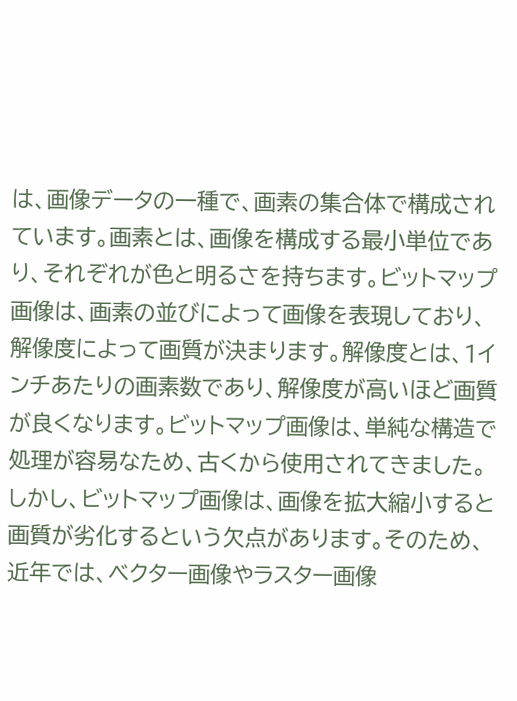は、画像データの一種で、画素の集合体で構成されています。画素とは、画像を構成する最小単位であり、それぞれが色と明るさを持ちます。ビットマップ画像は、画素の並びによって画像を表現しており、解像度によって画質が決まります。解像度とは、1インチあたりの画素数であり、解像度が高いほど画質が良くなります。ビットマップ画像は、単純な構造で処理が容易なため、古くから使用されてきました。しかし、ビットマップ画像は、画像を拡大縮小すると画質が劣化するという欠点があります。そのため、近年では、ベクター画像やラスター画像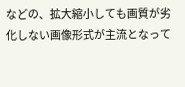などの、拡大縮小しても画質が劣化しない画像形式が主流となって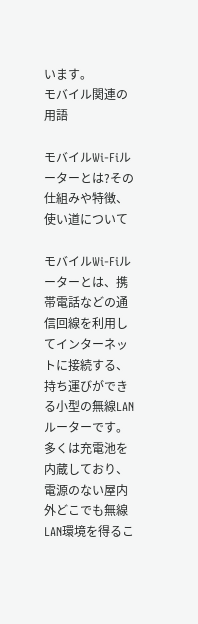います。
モバイル関連の用語

モバイルWi-Fiルーターとは?その仕組みや特徴、使い道について

モバイルWi-Fiルーターとは、携帯電話などの通信回線を利用してインターネットに接続する、持ち運びができる小型の無線LANルーターです。 多くは充電池を内蔵しており、電源のない屋内外どこでも無線LAN環境を得るこ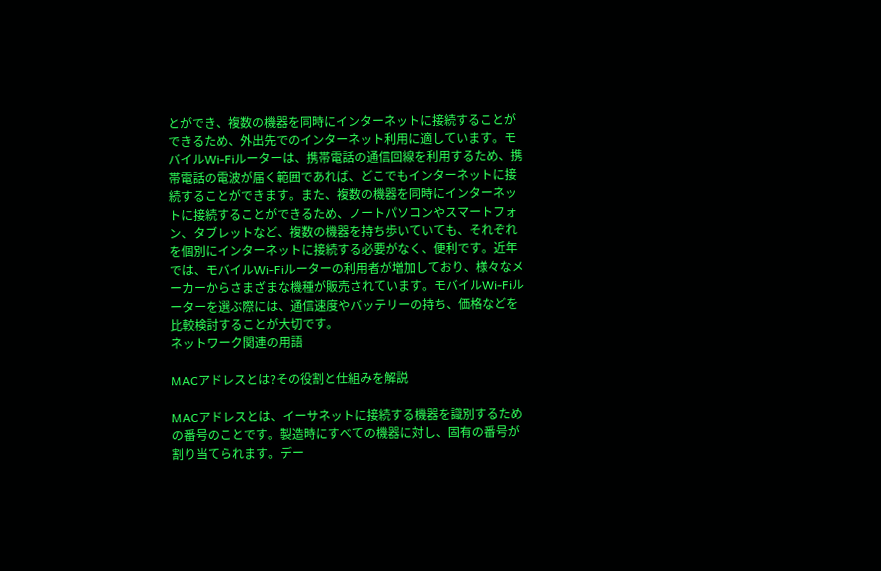とができ、複数の機器を同時にインターネットに接続することができるため、外出先でのインターネット利用に適しています。モバイルWi-Fiルーターは、携帯電話の通信回線を利用するため、携帯電話の電波が届く範囲であれば、どこでもインターネットに接続することができます。また、複数の機器を同時にインターネットに接続することができるため、ノートパソコンやスマートフォン、タブレットなど、複数の機器を持ち歩いていても、それぞれを個別にインターネットに接続する必要がなく、便利です。近年では、モバイルWi-Fiルーターの利用者が増加しており、様々なメーカーからさまざまな機種が販売されています。モバイルWi-Fiルーターを選ぶ際には、通信速度やバッテリーの持ち、価格などを比較検討することが大切です。
ネットワーク関連の用語

MACアドレスとは?その役割と仕組みを解説

MACアドレスとは、イーサネットに接続する機器を識別するための番号のことです。製造時にすべての機器に対し、固有の番号が割り当てられます。デー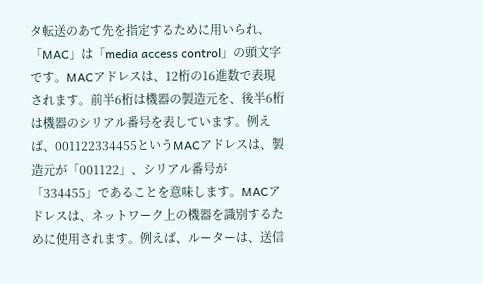タ転送のあて先を指定するために用いられ、「MAC」は「media access control」の頭文字です。MACアドレスは、12桁の16進数で表現されます。前半6桁は機器の製造元を、後半6桁は機器のシリアル番号を表しています。例えば、001122334455というMACアドレスは、製造元が「001122」、シリアル番号が「334455」であることを意味します。MACアドレスは、ネットワーク上の機器を識別するために使用されます。例えば、ルーターは、送信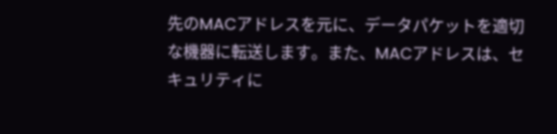先のMACアドレスを元に、データパケットを適切な機器に転送します。また、MACアドレスは、セキュリティに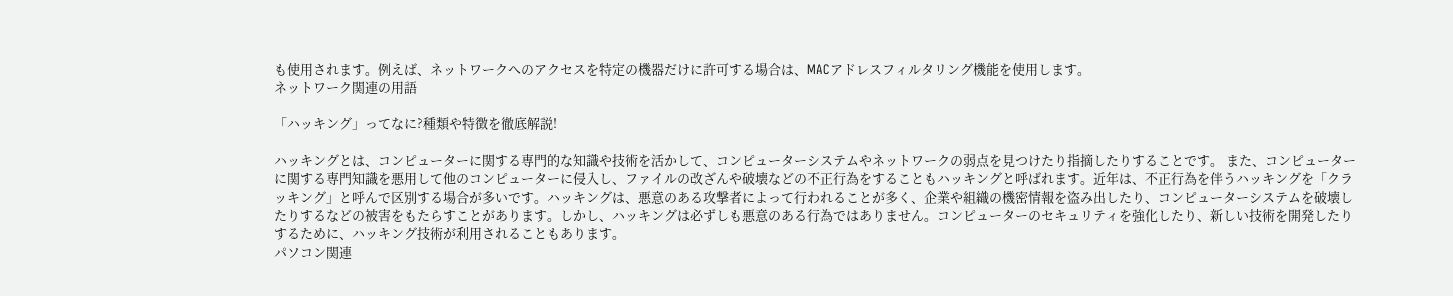も使用されます。例えば、ネットワークへのアクセスを特定の機器だけに許可する場合は、MACアドレスフィルタリング機能を使用します。
ネットワーク関連の用語

「ハッキング」ってなに?種類や特徴を徹底解説!

ハッキングとは、コンピューターに関する専門的な知識や技術を活かして、コンピューターシステムやネットワークの弱点を見つけたり指摘したりすることです。 また、コンピューターに関する専門知識を悪用して他のコンピューターに侵入し、ファイルの改ざんや破壊などの不正行為をすることもハッキングと呼ばれます。近年は、不正行為を伴うハッキングを「クラッキング」と呼んで区別する場合が多いです。ハッキングは、悪意のある攻撃者によって行われることが多く、企業や組織の機密情報を盗み出したり、コンピューターシステムを破壊したりするなどの被害をもたらすことがあります。しかし、ハッキングは必ずしも悪意のある行為ではありません。コンピューターのセキュリティを強化したり、新しい技術を開発したりするために、ハッキング技術が利用されることもあります。
パソコン関連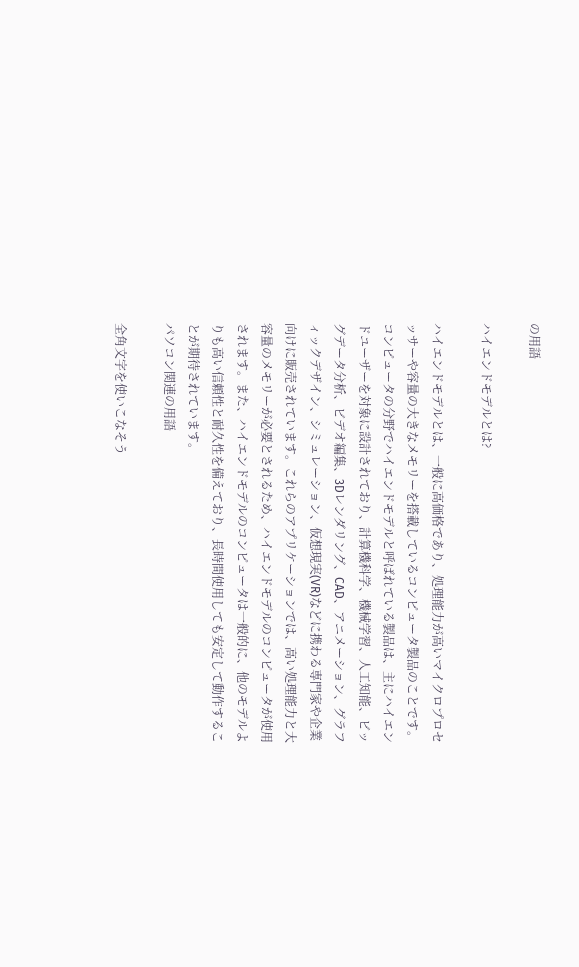の用語

ハイエンドモデルとは?

ハイエンドモデルとは、一般に高価格であり、処理能力が高いマイクロプロセッサーや容量の大きなメモリーを搭載しているコンピュータ製品のことです。コンピュータの分野でハイエンドモデルと呼ばれている製品は、主にハイエンドユーザーを対象に設計されており、計算機科学、機械学習、人工知能、ビッグデータ分析、ビデオ編集、3Dレンダリング、CAD、アニメーション、グラフィックデザイン、シミュレーション、仮想現実(VR)などに携わる専門家や企業向けに販売されています。これらのアプリケーションでは、高い処理能力と大容量のメモリーが必要とされるため、ハイエンドモデルのコンピュータが使用されます。また、ハイエンドモデルのコンピュータは一般的に、他のモデルよりも高い信頼性と耐久性を備えており、長時間使用しても安定して動作することが期待されています。
パソコン関連の用語

全角文字を使いこなそう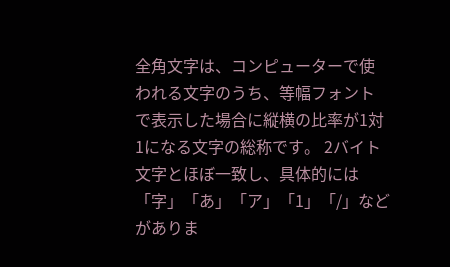全角文字は、コンピューターで使われる文字のうち、等幅フォントで表示した場合に縦横の比率が1対1になる文字の総称です。 2バイト文字とほぼ一致し、具体的には「字」「あ」「ア」「1」「/」などがありま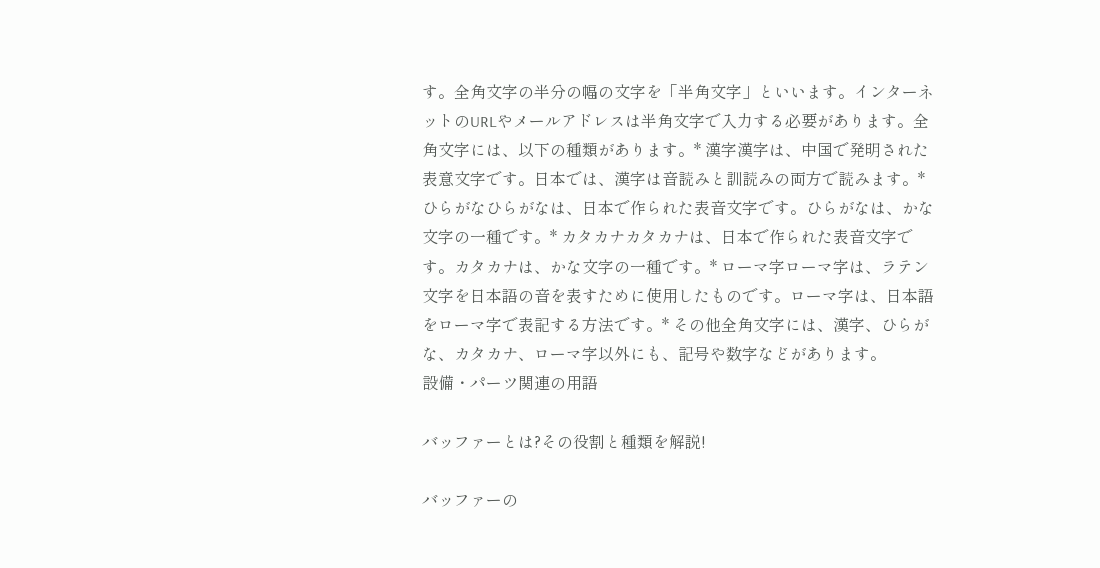す。全角文字の半分の幅の文字を「半角文字」といいます。インターネットのURLやメールアドレスは半角文字で入力する必要があります。全角文字には、以下の種類があります。* 漢字漢字は、中国で発明された表意文字です。日本では、漢字は音読みと訓読みの両方で読みます。* ひらがなひらがなは、日本で作られた表音文字です。ひらがなは、かな文字の一種です。* カタカナカタカナは、日本で作られた表音文字です。カタカナは、かな文字の一種です。* ローマ字ローマ字は、ラテン文字を日本語の音を表すために使用したものです。ローマ字は、日本語をローマ字で表記する方法です。* その他全角文字には、漢字、ひらがな、カタカナ、ローマ字以外にも、記号や数字などがあります。
設備・パーツ関連の用語

バッファーとは?その役割と種類を解説!

バッファーの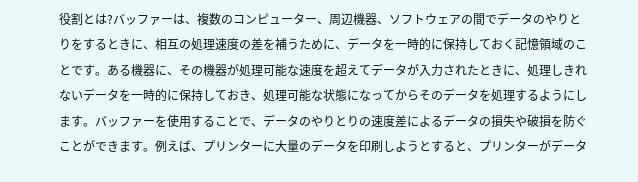役割とは?バッファーは、複数のコンピューター、周辺機器、ソフトウェアの間でデータのやりとりをするときに、相互の処理速度の差を補うために、データを一時的に保持しておく記憶領域のことです。ある機器に、その機器が処理可能な速度を超えてデータが入力されたときに、処理しきれないデータを一時的に保持しておき、処理可能な状態になってからそのデータを処理するようにします。バッファーを使用することで、データのやりとりの速度差によるデータの損失や破損を防ぐことができます。例えば、プリンターに大量のデータを印刷しようとすると、プリンターがデータ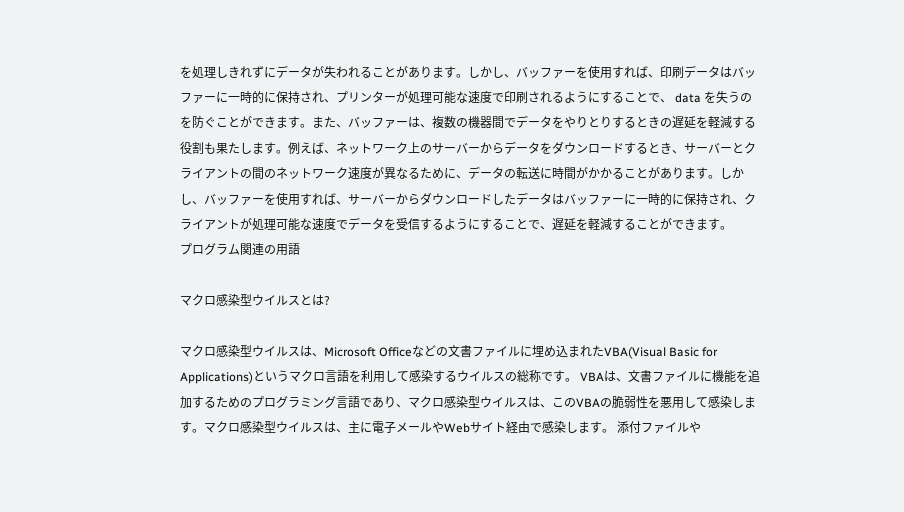を処理しきれずにデータが失われることがあります。しかし、バッファーを使用すれば、印刷データはバッファーに一時的に保持され、プリンターが処理可能な速度で印刷されるようにすることで、 data を失うのを防ぐことができます。また、バッファーは、複数の機器間でデータをやりとりするときの遅延を軽減する役割も果たします。例えば、ネットワーク上のサーバーからデータをダウンロードするとき、サーバーとクライアントの間のネットワーク速度が異なるために、データの転送に時間がかかることがあります。しかし、バッファーを使用すれば、サーバーからダウンロードしたデータはバッファーに一時的に保持され、クライアントが処理可能な速度でデータを受信するようにすることで、遅延を軽減することができます。
プログラム関連の用語

マクロ感染型ウイルスとは?

マクロ感染型ウイルスは、Microsoft Officeなどの文書ファイルに埋め込まれたVBA(Visual Basic for Applications)というマクロ言語を利用して感染するウイルスの総称です。 VBAは、文書ファイルに機能を追加するためのプログラミング言語であり、マクロ感染型ウイルスは、このVBAの脆弱性を悪用して感染します。マクロ感染型ウイルスは、主に電子メールやWebサイト経由で感染します。 添付ファイルや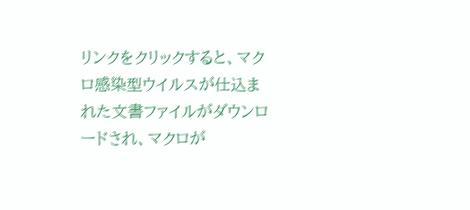リンクをクリックすると、マクロ感染型ウイルスが仕込まれた文書ファイルがダウンロードされ、マクロが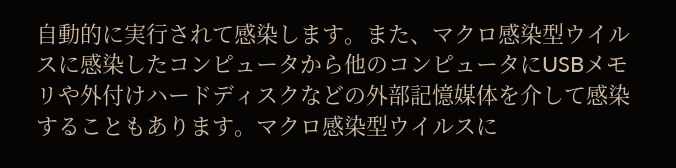自動的に実行されて感染します。また、マクロ感染型ウイルスに感染したコンピュータから他のコンピュータにUSBメモリや外付けハードディスクなどの外部記憶媒体を介して感染することもあります。マクロ感染型ウイルスに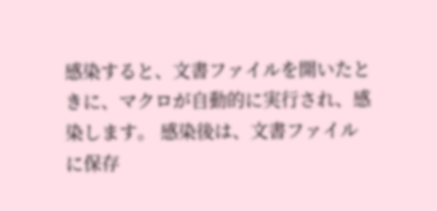感染すると、文書ファイルを開いたときに、マクロが自動的に実行され、感染します。 感染後は、文書ファイルに保存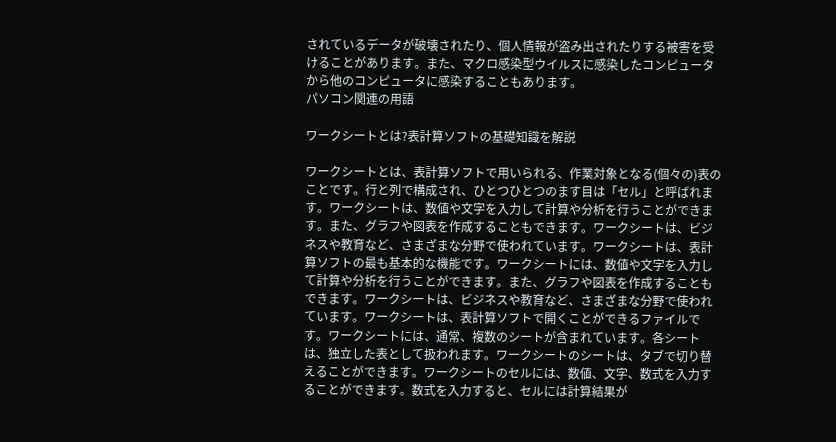されているデータが破壊されたり、個人情報が盗み出されたりする被害を受けることがあります。また、マクロ感染型ウイルスに感染したコンピュータから他のコンピュータに感染することもあります。
パソコン関連の用語

ワークシートとは?表計算ソフトの基礎知識を解説

ワークシートとは、表計算ソフトで用いられる、作業対象となる(個々の)表のことです。行と列で構成され、ひとつひとつのます目は「セル」と呼ばれます。ワークシートは、数値や文字を入力して計算や分析を行うことができます。また、グラフや図表を作成することもできます。ワークシートは、ビジネスや教育など、さまざまな分野で使われています。ワークシートは、表計算ソフトの最も基本的な機能です。ワークシートには、数値や文字を入力して計算や分析を行うことができます。また、グラフや図表を作成することもできます。ワークシートは、ビジネスや教育など、さまざまな分野で使われています。ワークシートは、表計算ソフトで開くことができるファイルです。ワークシートには、通常、複数のシートが含まれています。各シートは、独立した表として扱われます。ワークシートのシートは、タブで切り替えることができます。ワークシートのセルには、数値、文字、数式を入力することができます。数式を入力すると、セルには計算結果が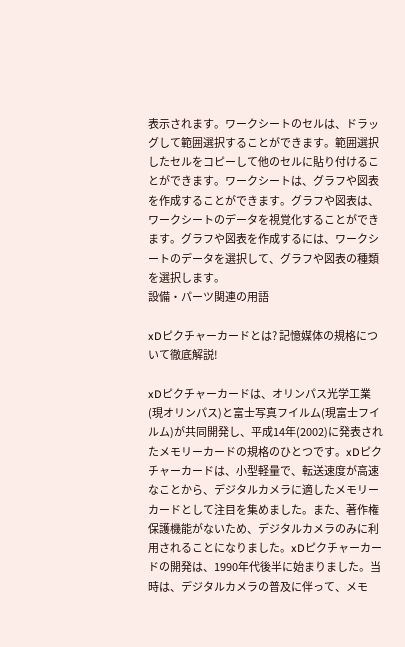表示されます。ワークシートのセルは、ドラッグして範囲選択することができます。範囲選択したセルをコピーして他のセルに貼り付けることができます。ワークシートは、グラフや図表を作成することができます。グラフや図表は、ワークシートのデータを視覚化することができます。グラフや図表を作成するには、ワークシートのデータを選択して、グラフや図表の種類を選択します。
設備・パーツ関連の用語

xDピクチャーカードとは? 記憶媒体の規格について徹底解説!

xDピクチャーカードは、オリンパス光学工業(現オリンパス)と富士写真フイルム(現富士フイルム)が共同開発し、平成14年(2002)に発表されたメモリーカードの規格のひとつです。xDピクチャーカードは、小型軽量で、転送速度が高速なことから、デジタルカメラに適したメモリーカードとして注目を集めました。また、著作権保護機能がないため、デジタルカメラのみに利用されることになりました。xDピクチャーカードの開発は、1990年代後半に始まりました。当時は、デジタルカメラの普及に伴って、メモ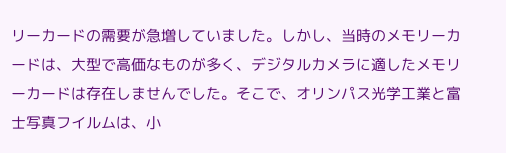リーカードの需要が急増していました。しかし、当時のメモリーカードは、大型で高価なものが多く、デジタルカメラに適したメモリーカードは存在しませんでした。そこで、オリンパス光学工業と富士写真フイルムは、小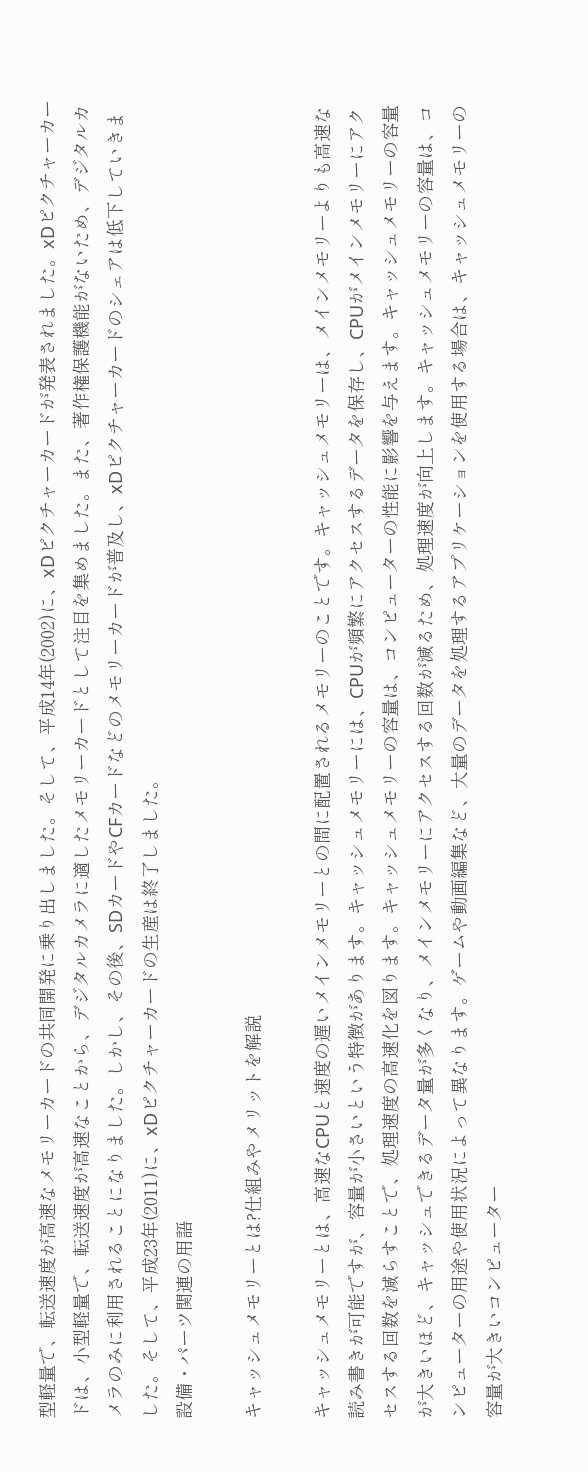型軽量で、転送速度が高速なメモリーカードの共同開発に乗り出しました。そして、平成14年(2002)に、xDピクチャーカードが発表されました。xDピクチャーカードは、小型軽量で、転送速度が高速なことから、デジタルカメラに適したメモリーカードとして注目を集めました。また、著作権保護機能がないため、デジタルカメラのみに利用されることになりました。しかし、その後、SDカードやCFカードなどのメモリーカードが普及し、xDピクチャーカードのシェアは低下していきました。そして、平成23年(2011)に、xDピクチャーカードの生産は終了しました。
設備・パーツ関連の用語

キャッシュメモリーとは?仕組みやメリットを解説

キャッシュメモリーとは、高速なCPUと速度の遅いメインメモリーとの間に配置されるメモリーのことです。キャッシュメモリーは、メインメモリーよりも高速な読み書きが可能ですが、容量が小さいという特徴があります。キャッシュメモリーには、CPUが頻繁にアクセスするデータを保存し、CPUがメインメモリーにアクセスする回数を減らすことで、処理速度の高速化を図ります。キャッシュメモリーの容量は、コンピューターの性能に影響を与えます。キャッシュメモリーの容量が大きいほど、キャッシュできるデータ量が多くなり、メインメモリーにアクセスする回数が減るため、処理速度が向上します。キャッシュメモリーの容量は、コンピューターの用途や使用状況によって異なります。ゲームや動画編集など、大量のデータを処理するアプリケーションを使用する場合は、キャッシュメモリーの容量が大きいコンピューター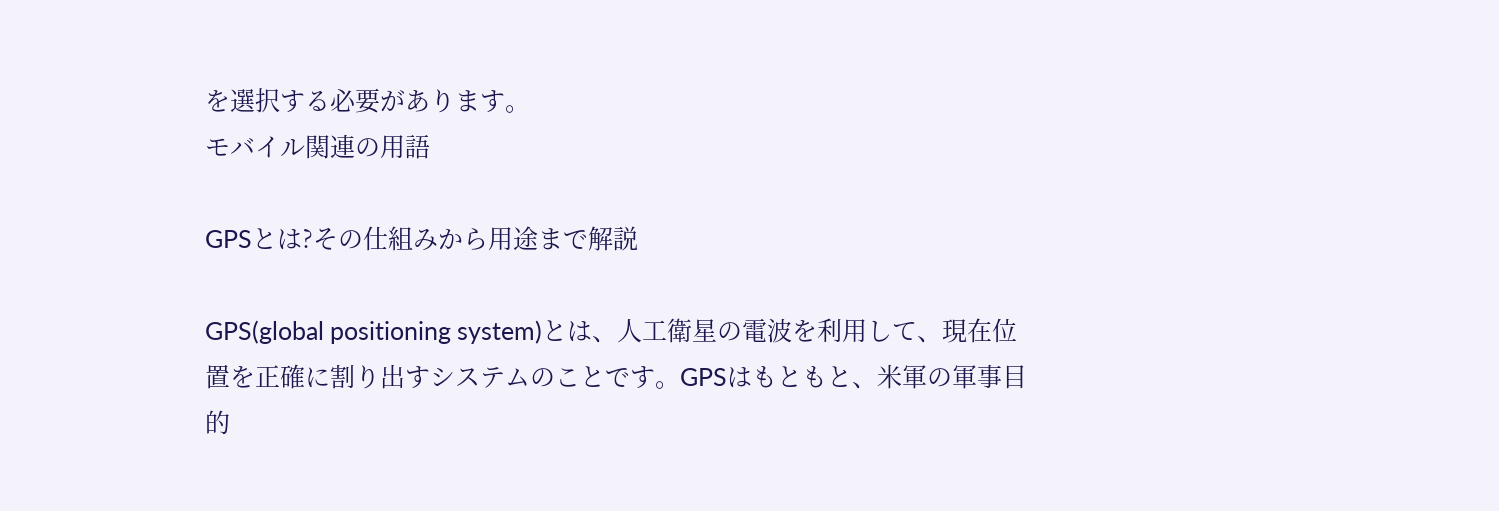を選択する必要があります。
モバイル関連の用語

GPSとは?その仕組みから用途まで解説

GPS(global positioning system)とは、人工衛星の電波を利用して、現在位置を正確に割り出すシステムのことです。GPSはもともと、米軍の軍事目的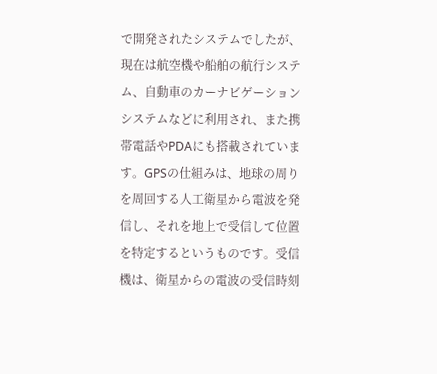で開発されたシステムでしたが、現在は航空機や船舶の航行システム、自動車のカーナビゲーションシステムなどに利用され、また携帯電話やPDAにも搭載されています。GPSの仕組みは、地球の周りを周回する人工衛星から電波を発信し、それを地上で受信して位置を特定するというものです。受信機は、衛星からの電波の受信時刻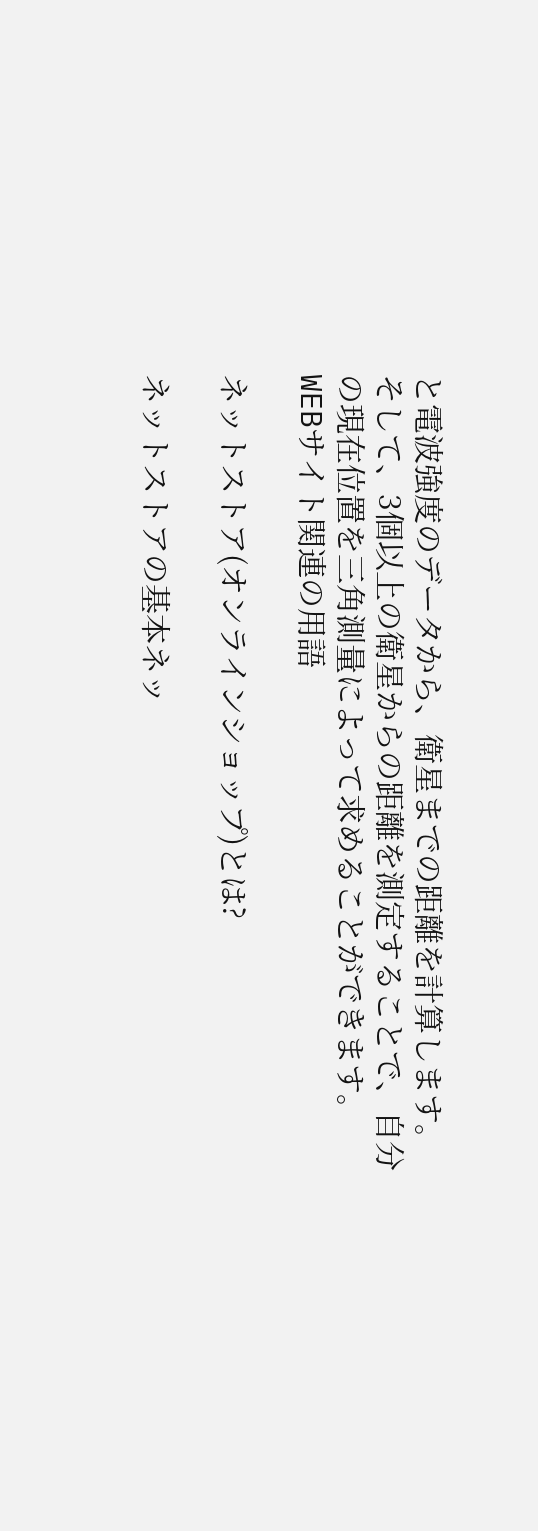と電波強度のデータから、衛星までの距離を計算します。そして、3個以上の衛星からの距離を測定することで、自分の現在位置を三角測量によって求めることができます。
WEBサイト関連の用語

ネットストア(オンラインショップ)とは?

ネットストアの基本ネッ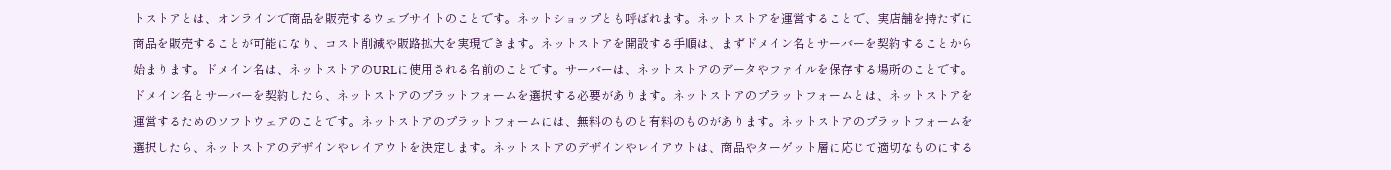トストアとは、オンラインで商品を販売するウェブサイトのことです。ネットショップとも呼ばれます。ネットストアを運営することで、実店舗を持たずに商品を販売することが可能になり、コスト削減や販路拡大を実現できます。ネットストアを開設する手順は、まずドメイン名とサーバーを契約することから始まります。ドメイン名は、ネットストアのURLに使用される名前のことです。サーバーは、ネットストアのデータやファイルを保存する場所のことです。ドメイン名とサーバーを契約したら、ネットストアのプラットフォームを選択する必要があります。ネットストアのプラットフォームとは、ネットストアを運営するためのソフトウェアのことです。ネットストアのプラットフォームには、無料のものと有料のものがあります。ネットストアのプラットフォームを選択したら、ネットストアのデザインやレイアウトを決定します。ネットストアのデザインやレイアウトは、商品やターゲット層に応じて適切なものにする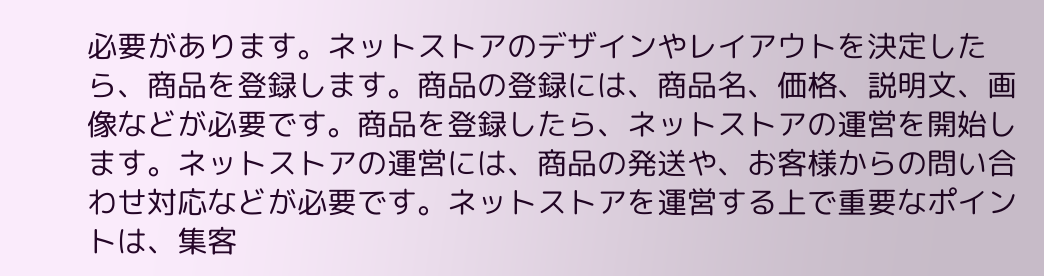必要があります。ネットストアのデザインやレイアウトを決定したら、商品を登録します。商品の登録には、商品名、価格、説明文、画像などが必要です。商品を登録したら、ネットストアの運営を開始します。ネットストアの運営には、商品の発送や、お客様からの問い合わせ対応などが必要です。ネットストアを運営する上で重要なポイントは、集客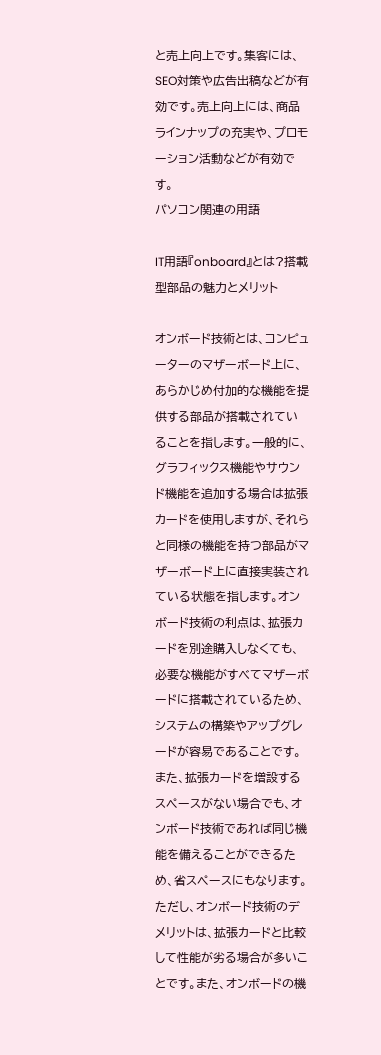と売上向上です。集客には、SEO対策や広告出稿などが有効です。売上向上には、商品ラインナップの充実や、プロモーション活動などが有効です。
パソコン関連の用語

IT用語『onboard』とは?搭載型部品の魅力とメリット

オンボード技術とは、コンピューターのマザーボード上に、あらかじめ付加的な機能を提供する部品が搭載されていることを指します。一般的に、グラフィックス機能やサウンド機能を追加する場合は拡張カードを使用しますが、それらと同様の機能を持つ部品がマザーボード上に直接実装されている状態を指します。オンボード技術の利点は、拡張カードを別途購入しなくても、必要な機能がすべてマザーボードに搭載されているため、システムの構築やアップグレードが容易であることです。また、拡張カードを増設するスペースがない場合でも、オンボード技術であれば同じ機能を備えることができるため、省スペースにもなります。ただし、オンボード技術のデメリットは、拡張カードと比較して性能が劣る場合が多いことです。また、オンボードの機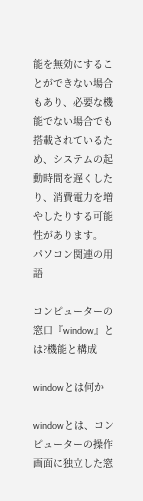能を無効にすることができない場合もあり、必要な機能でない場合でも搭載されているため、システムの起動時間を遅くしたり、消費電力を増やしたりする可能性があります。
パソコン関連の用語

コンピューターの窓口『window』とは?機能と構成

windowとは何か

windowとは、コンピューターの操作画面に独立した窓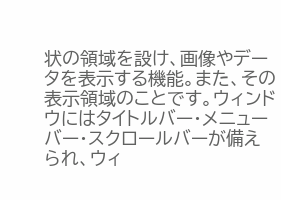状の領域を設け、画像やデータを表示する機能。また、その表示領域のことです。ウィンドウにはタイトルバー・メニューバー・スクロールバーが備えられ、ウィ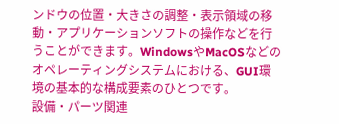ンドウの位置・大きさの調整・表示領域の移動・アプリケーションソフトの操作などを行うことができます。WindowsやMacOSなどのオペレーティングシステムにおける、GUI環境の基本的な構成要素のひとつです。
設備・パーツ関連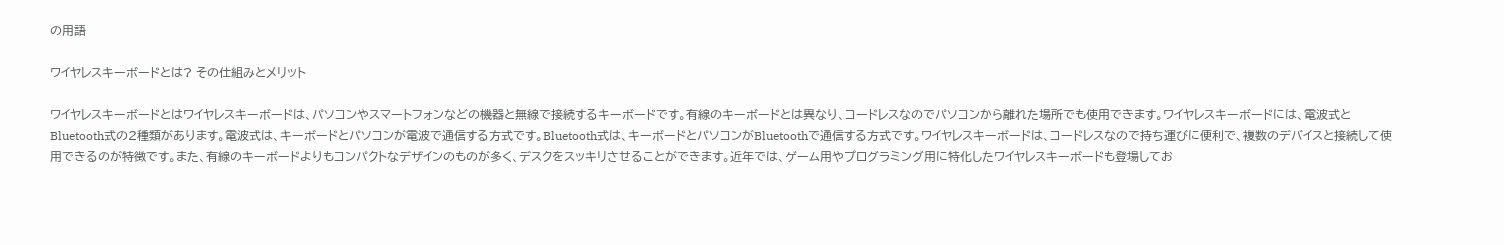の用語

ワイヤレスキーボードとは? その仕組みとメリット

ワイヤレスキーボードとはワイヤレスキーボードは、パソコンやスマートフォンなどの機器と無線で接続するキーボードです。有線のキーボードとは異なり、コードレスなのでパソコンから離れた場所でも使用できます。ワイヤレスキーボードには、電波式とBluetooth式の2種類があります。電波式は、キーボードとパソコンが電波で通信する方式です。Bluetooth式は、キーボードとパソコンがBluetoothで通信する方式です。ワイヤレスキーボードは、コードレスなので持ち運びに便利で、複数のデバイスと接続して使用できるのが特徴です。また、有線のキーボードよりもコンパクトなデザインのものが多く、デスクをスッキリさせることができます。近年では、ゲーム用やプログラミング用に特化したワイヤレスキーボードも登場してお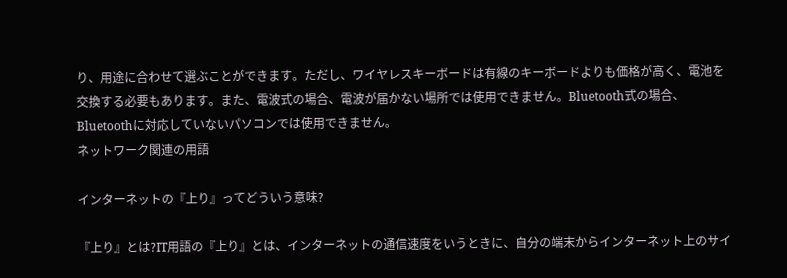り、用途に合わせて選ぶことができます。ただし、ワイヤレスキーボードは有線のキーボードよりも価格が高く、電池を交換する必要もあります。また、電波式の場合、電波が届かない場所では使用できません。Bluetooth式の場合、Bluetoothに対応していないパソコンでは使用できません。
ネットワーク関連の用語

インターネットの『上り』ってどういう意味?

『上り』とは?IT用語の『上り』とは、インターネットの通信速度をいうときに、自分の端末からインターネット上のサイ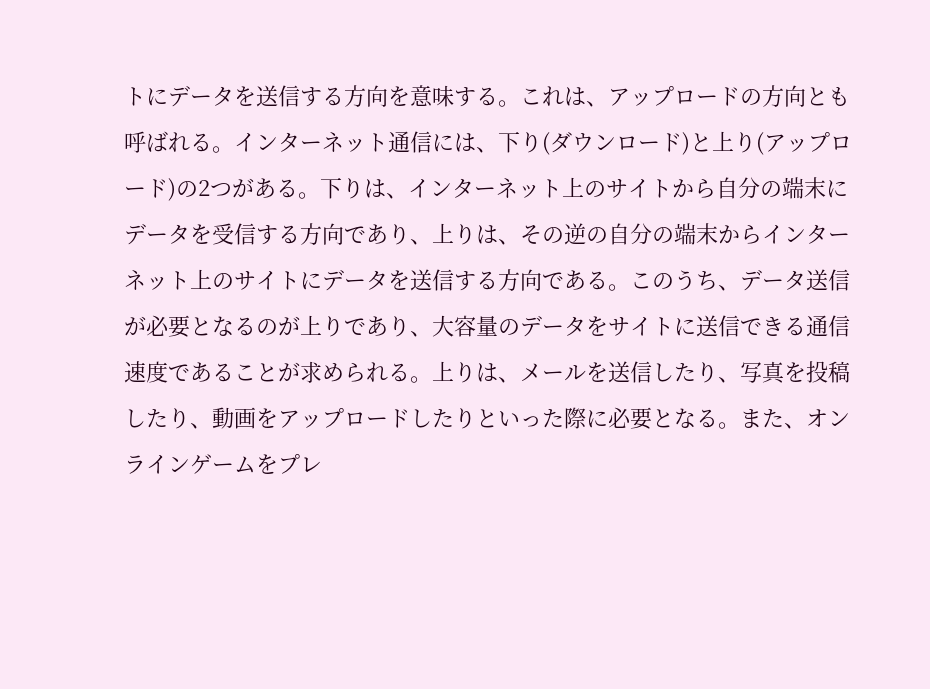トにデータを送信する方向を意味する。これは、アップロードの方向とも呼ばれる。インターネット通信には、下り(ダウンロード)と上り(アップロード)の2つがある。下りは、インターネット上のサイトから自分の端末にデータを受信する方向であり、上りは、その逆の自分の端末からインターネット上のサイトにデータを送信する方向である。このうち、データ送信が必要となるのが上りであり、大容量のデータをサイトに送信できる通信速度であることが求められる。上りは、メールを送信したり、写真を投稿したり、動画をアップロードしたりといった際に必要となる。また、オンラインゲームをプレ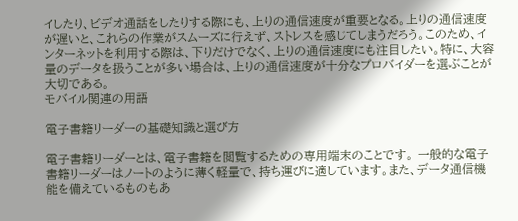イしたり、ビデオ通話をしたりする際にも、上りの通信速度が重要となる。上りの通信速度が遅いと、これらの作業がスムーズに行えず、ストレスを感じてしまうだろう。このため、インターネットを利用する際は、下りだけでなく、上りの通信速度にも注目したい。特に、大容量のデータを扱うことが多い場合は、上りの通信速度が十分なプロバイダーを選ぶことが大切である。
モバイル関連の用語

電子書籍リーダーの基礎知識と選び方

電子書籍リーダーとは、電子書籍を閲覧するための専用端末のことです。 一般的な電子書籍リーダーはノートのように薄く軽量で、持ち運びに適しています。また、データ通信機能を備えているものもあ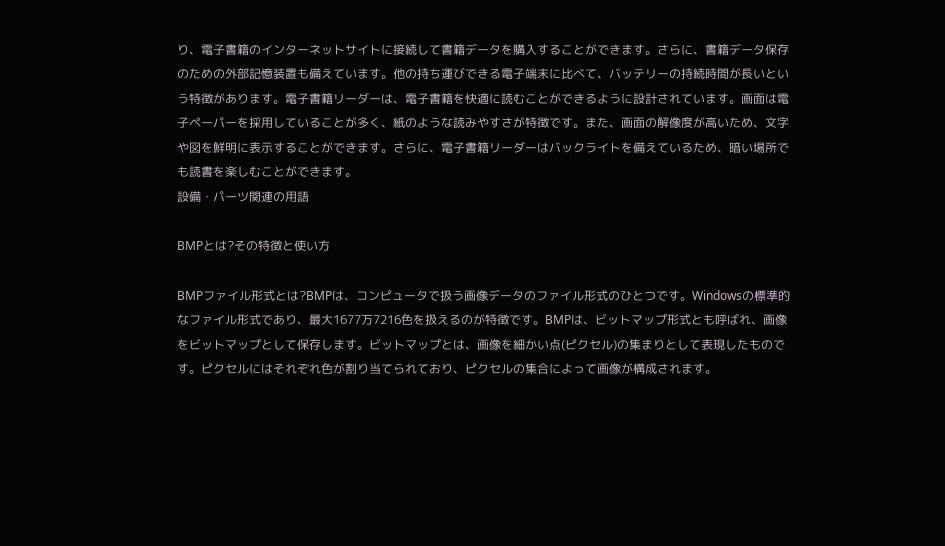り、電子書籍のインターネットサイトに接続して書籍データを購入することができます。さらに、書籍データ保存のための外部記憶装置も備えています。他の持ち運びできる電子端末に比べて、バッテリーの持続時間が長いという特徴があります。電子書籍リーダーは、電子書籍を快適に読むことができるように設計されています。画面は電子ペーパーを採用していることが多く、紙のような読みやすさが特徴です。また、画面の解像度が高いため、文字や図を鮮明に表示することができます。さらに、電子書籍リーダーはバックライトを備えているため、暗い場所でも読書を楽しむことができます。
設備・パーツ関連の用語

BMPとは?その特徴と使い方

BMPファイル形式とは?BMPは、コンピュータで扱う画像データのファイル形式のひとつです。Windowsの標準的なファイル形式であり、最大1677万7216色を扱えるのが特徴です。BMPは、ビットマップ形式とも呼ばれ、画像をビットマップとして保存します。ビットマップとは、画像を細かい点(ピクセル)の集まりとして表現したものです。ピクセルにはそれぞれ色が割り当てられており、ピクセルの集合によって画像が構成されます。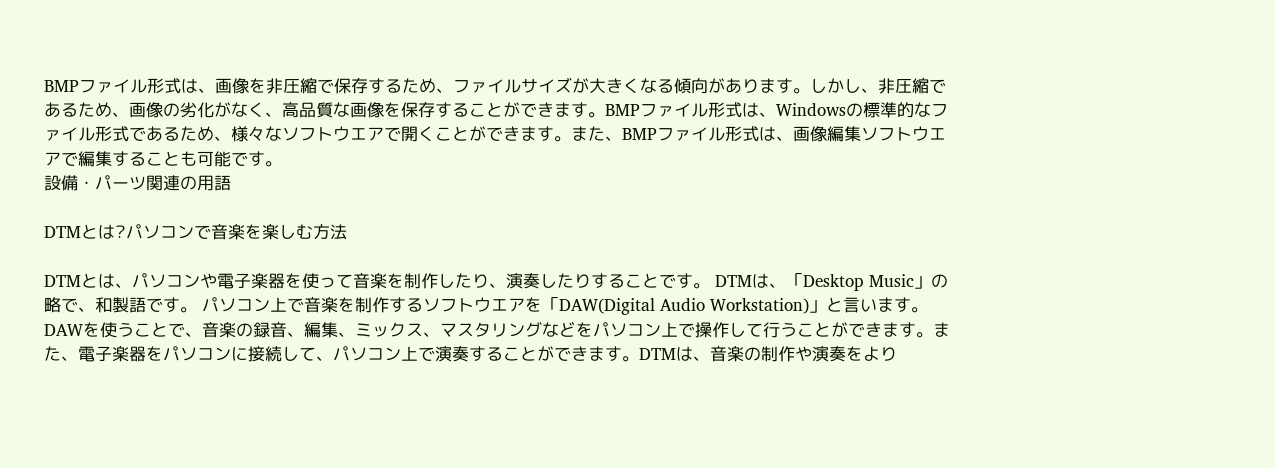BMPファイル形式は、画像を非圧縮で保存するため、ファイルサイズが大きくなる傾向があります。しかし、非圧縮であるため、画像の劣化がなく、高品質な画像を保存することができます。BMPファイル形式は、Windowsの標準的なファイル形式であるため、様々なソフトウエアで開くことができます。また、BMPファイル形式は、画像編集ソフトウエアで編集することも可能です。
設備・パーツ関連の用語

DTMとは?パソコンで音楽を楽しむ方法

DTMとは、パソコンや電子楽器を使って音楽を制作したり、演奏したりすることです。 DTMは、「Desktop Music」の略で、和製語です。 パソコン上で音楽を制作するソフトウエアを「DAW(Digital Audio Workstation)」と言います。 DAWを使うことで、音楽の録音、編集、ミックス、マスタリングなどをパソコン上で操作して行うことができます。また、電子楽器をパソコンに接続して、パソコン上で演奏することができます。DTMは、音楽の制作や演奏をより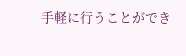手軽に行うことができ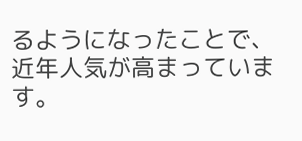るようになったことで、近年人気が高まっています。